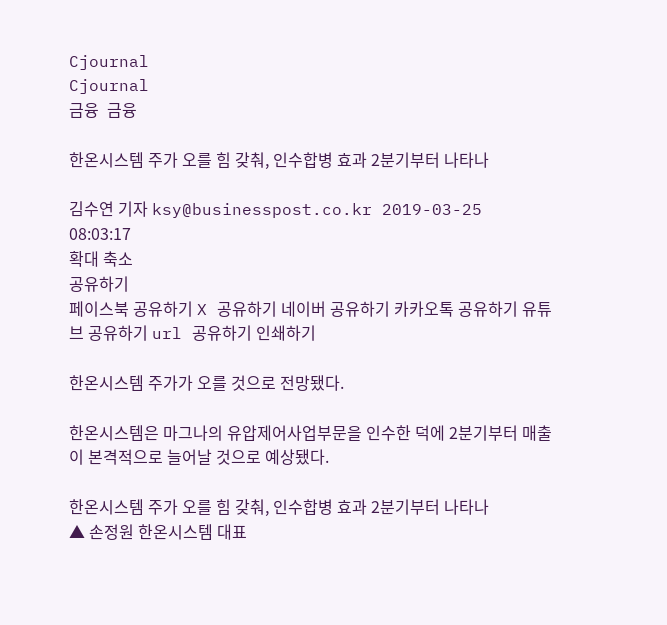Cjournal
Cjournal
금융  금융

한온시스템 주가 오를 힘 갖춰, 인수합병 효과 2분기부터 나타나

김수연 기자 ksy@businesspost.co.kr 2019-03-25 08:03:17
확대 축소
공유하기
페이스북 공유하기 X 공유하기 네이버 공유하기 카카오톡 공유하기 유튜브 공유하기 url 공유하기 인쇄하기

한온시스템 주가가 오를 것으로 전망됐다.

한온시스템은 마그나의 유압제어사업부문을 인수한 덕에 2분기부터 매출이 본격적으로 늘어날 것으로 예상됐다.

한온시스템 주가 오를 힘 갖춰, 인수합병 효과 2분기부터 나타나
▲ 손정원 한온시스템 대표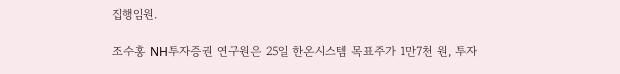집행임원.

조수홍 NH투자증권 연구원은 25일 한온시스템 목표주가 1만7천 원, 투자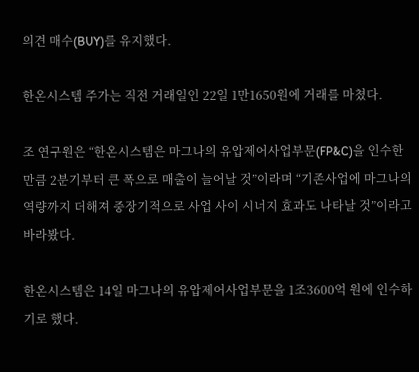의견 매수(BUY)를 유지했다.

한온시스템 주가는 직전 거래일인 22일 1만1650원에 거래를 마쳤다.

조 연구원은 “한온시스템은 마그나의 유압제어사업부문(FP&C)을 인수한 만큼 2분기부터 큰 폭으로 매출이 늘어날 것”이라며 “기존사업에 마그나의 역량까지 더해져 중장기적으로 사업 사이 시너지 효과도 나타날 것”이라고 바라봤다.

한온시스템은 14일 마그나의 유압제어사업부문을 1조3600억 원에 인수하기로 했다.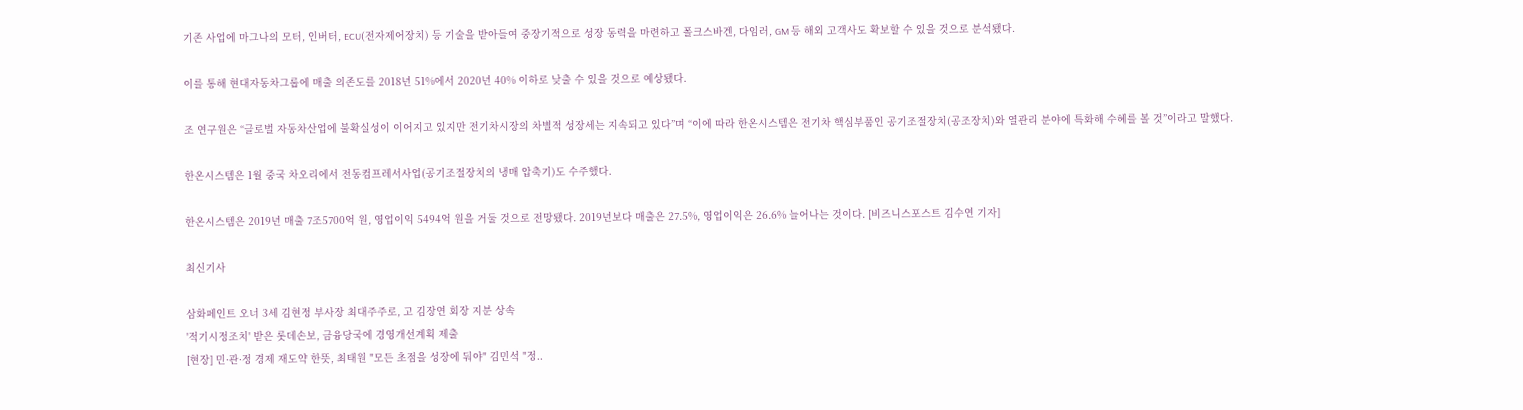기존 사업에 마그나의 모터, 인버터, ECU(전자제어장치) 등 기술을 받아들여 중장기적으로 성장 동력을 마련하고 폴크스바겐, 다임러, GM 등 해외 고객사도 확보할 수 있을 것으로 분석됐다.

이를 통해 현대자동차그룹에 매출 의존도를 2018년 51%에서 2020년 40% 이하로 낮출 수 있을 것으로 예상됐다.

조 연구원은 “글로벌 자동차산업에 불확실성이 이어지고 있지만 전기차시장의 차별적 성장세는 지속되고 있다”며 “이에 따라 한온시스템은 전기차 핵심부품인 공기조절장치(공조장치)와 열관리 분야에 특화해 수혜를 볼 것”이라고 말했다.

한온시스템은 1월 중국 차오리에서 전동컴프레서사업(공기조절장치의 냉매 압축기)도 수주했다.

한온시스템은 2019년 매출 7조5700억 원, 영업이익 5494억 원을 거둘 것으로 전망됐다. 2019년보다 매출은 27.5%, 영업이익은 26.6% 늘어나는 것이다. [비즈니스포스트 김수연 기자]

최신기사

삼화페인트 오너 3세 김현정 부사장 최대주주로, 고 김장연 회장 지분 상속
'적기시정조치' 받은 롯데손보, 금융당국에 경영개선계획 제출
[현장] 민·관·정 경제 재도약 한뜻, 최태원 "모든 초점을 성장에 둬야" 김민석 "정..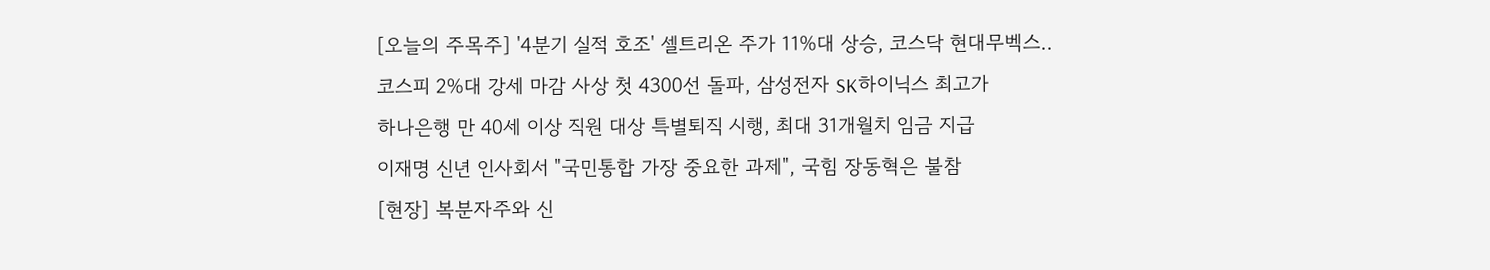[오늘의 주목주] '4분기 실적 호조' 셀트리온 주가 11%대 상승, 코스닥 현대무벡스..
코스피 2%대 강세 마감 사상 첫 4300선 돌파, 삼성전자 SK하이닉스 최고가
하나은행 만 40세 이상 직원 대상 특별퇴직 시행, 최대 31개월치 임금 지급
이재명 신년 인사회서 "국민통합 가장 중요한 과제", 국힘 장동혁은 불참
[현장] 복분자주와 신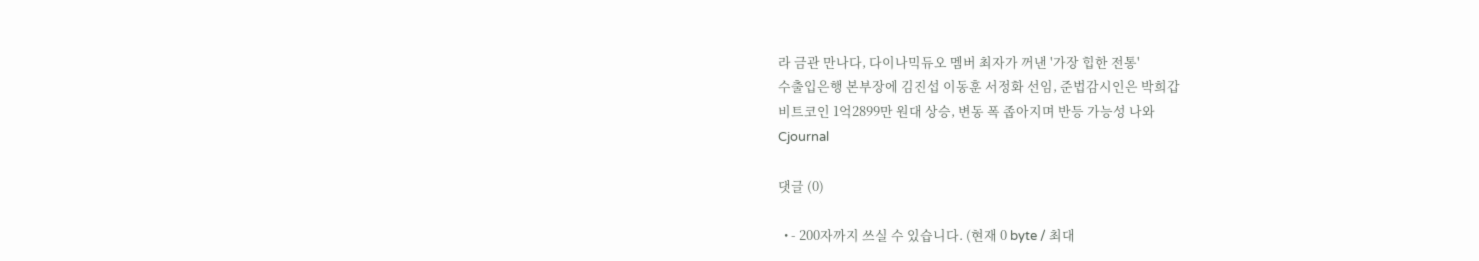라 금관 만나다, 다이나믹듀오 멤버 최자가 꺼낸 '가장 힙한 전통'
수출입은행 본부장에 김진섭 이동훈 서정화 선임, 준법감시인은 박희갑
비트코인 1억2899만 원대 상승, 변동 폭 좁아지며 반등 가능성 나와
Cjournal

댓글 (0)

  • - 200자까지 쓰실 수 있습니다. (현재 0 byte / 최대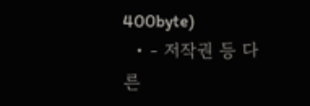400byte)
  • - 저작권 등 다른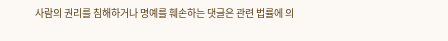사람의 권리를 침해하거나 명예를 훼손하는 댓글은 관련 법률에 의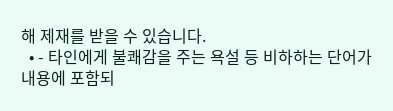해 제재를 받을 수 있습니다.
  • - 타인에게 불쾌감을 주는 욕설 등 비하하는 단어가 내용에 포함되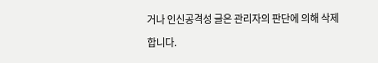거나 인신공격성 글은 관리자의 판단에 의해 삭제 합니다.